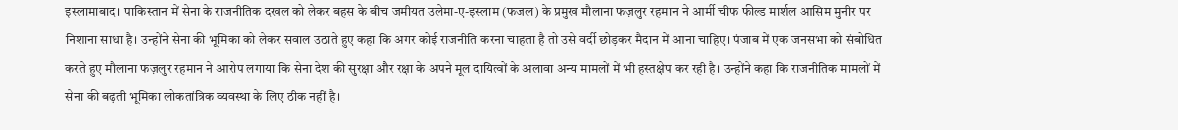इस्लामाबाद। पाकिस्तान में सेना के राजनीतिक दखल को लेकर बहस के बीच जमीयत उलेमा-ए-इस्लाम (फजल) के प्रमुख मौलाना फज़लुर रहमान ने आर्मी चीफ फील्ड मार्शल आसिम मुनीर पर निशाना साधा है। उन्होंने सेना की भूमिका को लेकर सवाल उठाते हुए कहा कि अगर कोई राजनीति करना चाहता है तो उसे वर्दी छोड़कर मैदान में आना चाहिए। पंजाब में एक जनसभा को संबोधित करते हुए मौलाना फज़लुर रहमान ने आरोप लगाया कि सेना देश की सुरक्षा और रक्षा के अपने मूल दायित्वों के अलावा अन्य मामलों में भी हस्तक्षेप कर रही है। उन्होंने कहा कि राजनीतिक मामलों में सेना की बढ़ती भूमिका लोकतांत्रिक व्यवस्था के लिए ठीक नहीं है।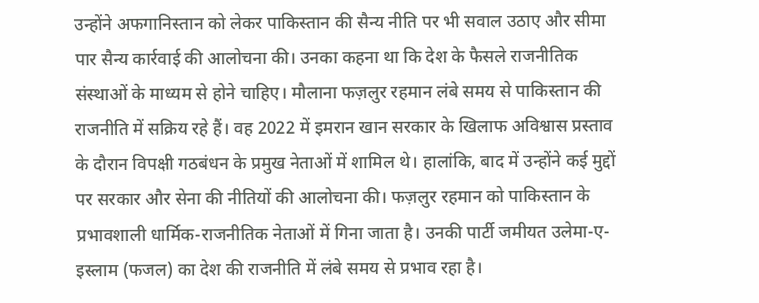उन्होंने अफगानिस्तान को लेकर पाकिस्तान की सैन्य नीति पर भी सवाल उठाए और सीमा पार सैन्य कार्रवाई की आलोचना की। उनका कहना था कि देश के फैसले राजनीतिक संस्थाओं के माध्यम से होने चाहिए। मौलाना फज़लुर रहमान लंबे समय से पाकिस्तान की राजनीति में सक्रिय रहे हैं। वह 2022 में इमरान खान सरकार के खिलाफ अविश्वास प्रस्ताव के दौरान विपक्षी गठबंधन के प्रमुख नेताओं में शामिल थे। हालांकि, बाद में उन्होंने कई मुद्दों पर सरकार और सेना की नीतियों की आलोचना की। फज़लुर रहमान को पाकिस्तान के प्रभावशाली धार्मिक-राजनीतिक नेताओं में गिना जाता है। उनकी पार्टी जमीयत उलेमा-ए-इस्लाम (फजल) का देश की राजनीति में लंबे समय से प्रभाव रहा है।